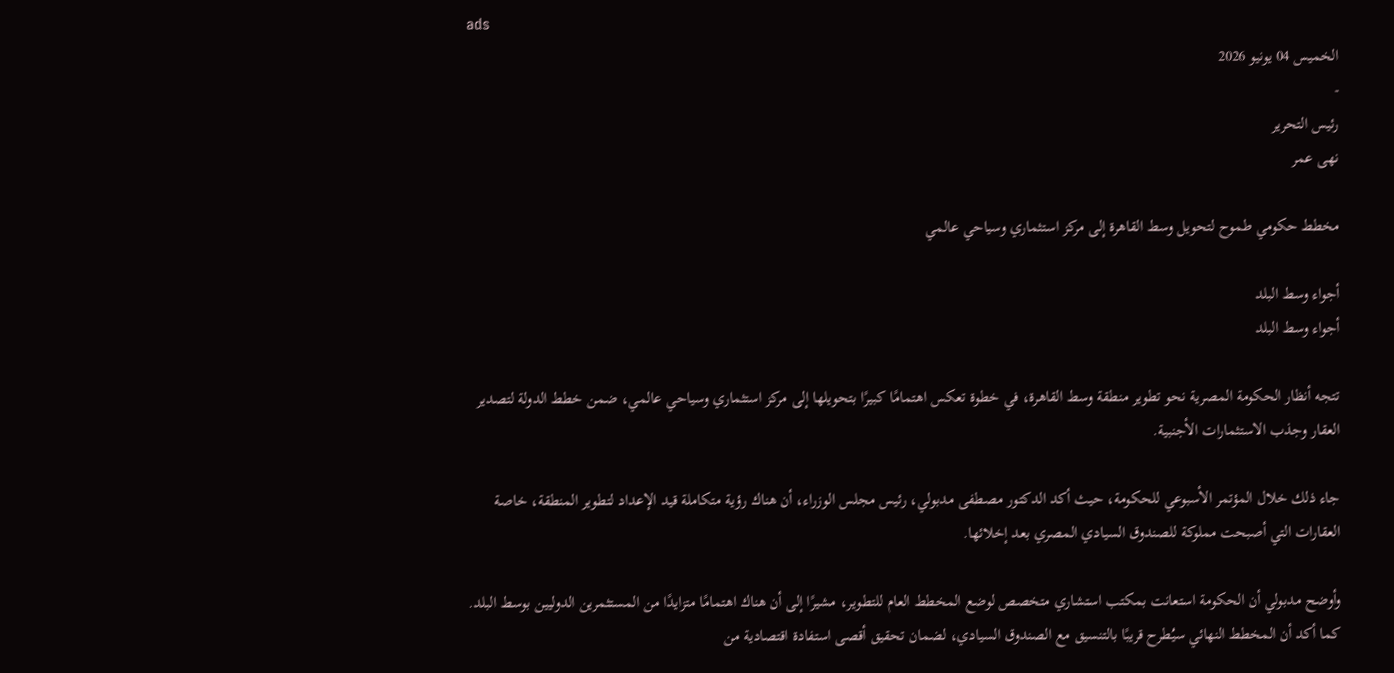ads
الخميس 04 يونيو 2026
-
رئيس التحرير
نهى عمر

مخطط حكومي طموح لتحويل وسط القاهرة إلى مركز استثماري وسياحي عالمي

أجواء وسط البلد
أجواء وسط البلد

تتجه أنظار الحكومة المصرية نحو تطوير منطقة وسط القاهرة، في خطوة تعكس اهتمامًا كبيرًا بتحويلها إلى مركز استثماري وسياحي عالمي، ضمن خطط الدولة لتصدير العقار وجذب الاستثمارات الأجنبية.

جاء ذلك خلال المؤتمر الأسبوعي للحكومة، حيث أكد الدكتور مصطفى مدبولي، رئيس مجلس الوزراء، أن هناك رؤية متكاملة قيد الإعداد لتطوير المنطقة، خاصة العقارات التي أصبحت مملوكة للصندوق السيادي المصري بعد إخلائها.

وأوضح مدبولي أن الحكومة استعانت بمكتب استشاري متخصص لوضع المخطط العام للتطوير، مشيرًا إلى أن هناك اهتمامًا متزايدًا من المستثمرين الدوليين بوسط البلد. كما أكد أن المخطط النهائي سيُطرح قريبًا بالتنسيق مع الصندوق السيادي، لضمان تحقيق أقصى استفادة اقتصادية من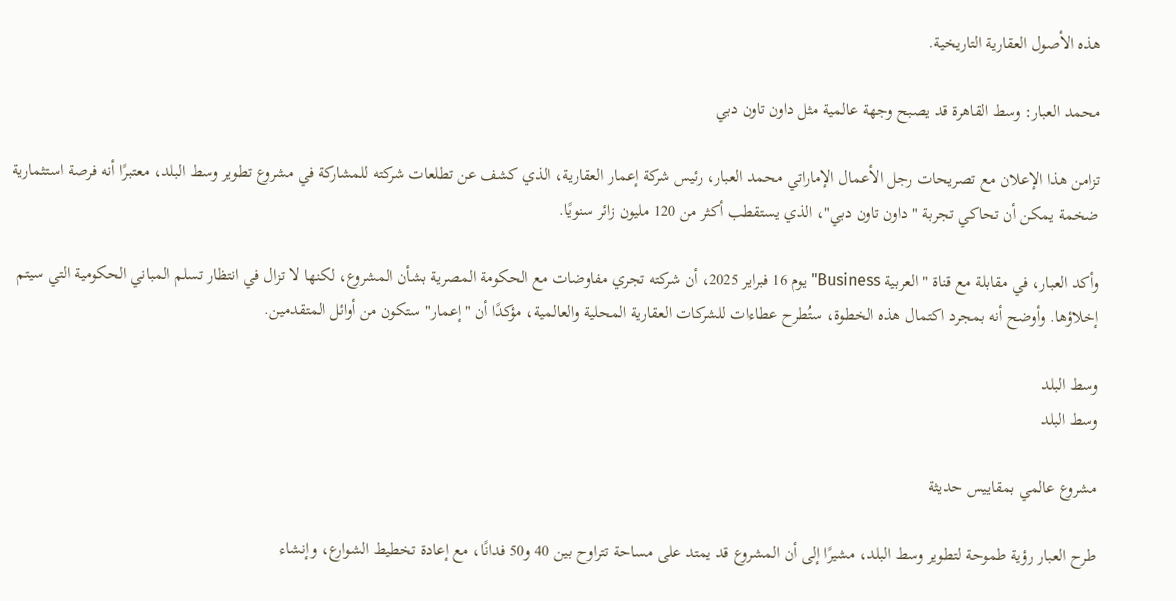هذه الأصول العقارية التاريخية.

محمد العبار: وسط القاهرة قد يصبح وجهة عالمية مثل داون تاون دبي

تزامن هذا الإعلان مع تصريحات رجل الأعمال الإماراتي محمد العبار، رئيس شركة إعمار العقارية، الذي كشف عن تطلعات شركته للمشاركة في مشروع تطوير وسط البلد، معتبرًا أنه فرصة استثمارية ضخمة يمكن أن تحاكي تجربة "داون تاون دبي"، الذي يستقطب أكثر من 120 مليون زائر سنويًا.

وأكد العبار، في مقابلة مع قناة "العربية Business" يوم 16 فبراير 2025، أن شركته تجري مفاوضات مع الحكومة المصرية بشأن المشروع، لكنها لا تزال في انتظار تسلم المباني الحكومية التي سيتم إخلاؤها. وأوضح أنه بمجرد اكتمال هذه الخطوة، ستُطرح عطاءات للشركات العقارية المحلية والعالمية، مؤكدًا أن "إعمار" ستكون من أوائل المتقدمين.

وسط البلد
وسط البلد

مشروع عالمي بمقاييس حديثة

طرح العبار رؤية طموحة لتطوير وسط البلد، مشيرًا إلى أن المشروع قد يمتد على مساحة تتراوح بين 40 و50 فدانًا، مع إعادة تخطيط الشوارع، وإنشاء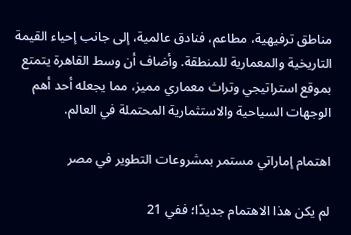مناطق ترفيهية، مطاعم، فنادق عالمية، إلى جانب إحياء القيمة التاريخية والمعمارية للمنطقة. وأضاف أن وسط القاهرة يتمتع بموقع استراتيجي وتراث معماري مميز، مما يجعله أحد أهم الوجهات السياحية والاستثمارية المحتملة في العالم.

اهتمام إماراتي مستمر بمشروعات التطوير في مصر

لم يكن هذا الاهتمام جديدًا؛ ففي 21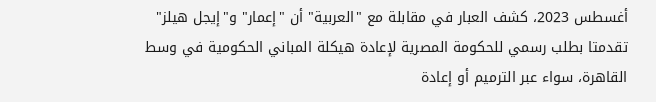أغسطس 2023، كشف العبار في مقابلة مع "العربية" أن "إعمار" و"إيجل هيلز" تقدمتا بطلب رسمي للحكومة المصرية لإعادة هيكلة المباني الحكومية في وسط القاهرة، سواء عبر الترميم أو إعادة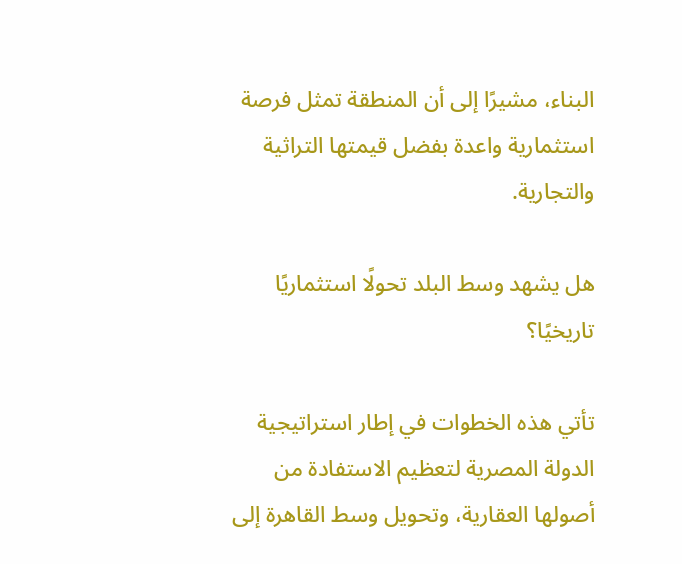البناء، مشيرًا إلى أن المنطقة تمثل فرصة استثمارية واعدة بفضل قيمتها التراثية والتجارية.

هل يشهد وسط البلد تحولًا استثماريًا تاريخيًا؟

تأتي هذه الخطوات في إطار استراتيجية الدولة المصرية لتعظيم الاستفادة من أصولها العقارية، وتحويل وسط القاهرة إلى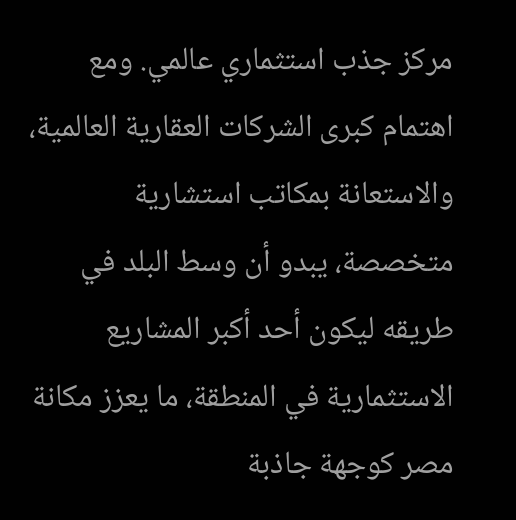مركز جذب استثماري عالمي. ومع اهتمام كبرى الشركات العقارية العالمية، والاستعانة بمكاتب استشارية متخصصة، يبدو أن وسط البلد في طريقه ليكون أحد أكبر المشاريع الاستثمارية في المنطقة، ما يعزز مكانة مصر كوجهة جاذبة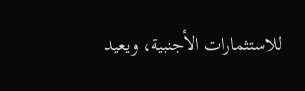للاستثمارات الأجنبية، ويعيد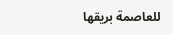للعاصمة بريقها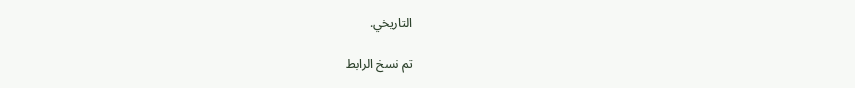التاريخي.

تم نسخ الرابط